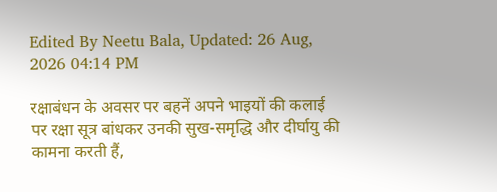Edited By Neetu Bala, Updated: 26 Aug, 2026 04:14 PM

रक्षाबंधन के अवसर पर बहनें अपने भाइयों की कलाई पर रक्षा सूत्र बांधकर उनकी सुख-समृद्धि और दीर्घायु की कामना करती हैं,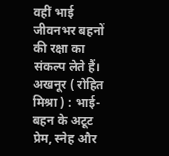वहीं भाई जीवनभर बहनों की रक्षा का संकल्प लेते हैं।
अखनूर ( रोहित मिश्रा ) : भाई-बहन के अटूट प्रेम, स्नेह और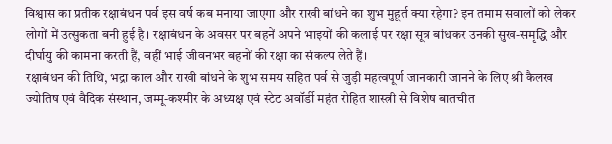विश्वास का प्रतीक रक्षाबंधन पर्व इस वर्ष कब मनाया जाएगा और राखी बांधने का शुभ मुहूर्त क्या रहेगा? इन तमाम सवालों को लेकर लोगों में उत्सुकता बनी हुई है। रक्षाबंधन के अवसर पर बहनें अपने भाइयों की कलाई पर रक्षा सूत्र बांधकर उनकी सुख-समृद्धि और दीर्घायु की कामना करती हैं, वहीं भाई जीवनभर बहनों की रक्षा का संकल्प लेते हैं।
रक्षाबंधन की तिथि, भद्रा काल और राखी बांधने के शुभ समय सहित पर्व से जुड़ी महत्वपूर्ण जानकारी जानने के लिए श्री कैलख ज्योतिष एवं वैदिक संस्थान, जम्मू-कश्मीर के अध्यक्ष एवं स्टेट अवॉर्डी महंत रोहित शास्त्री से विशेष बातचीत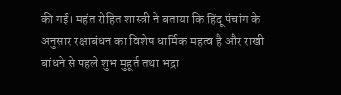की गई। महंत रोहित शास्त्री ने बताया कि हिंदू पंचांग के अनुसार रक्षाबंधन का विशेष धार्मिक महत्व है और राखी बांधने से पहले शुभ मुहूर्त तथा भद्रा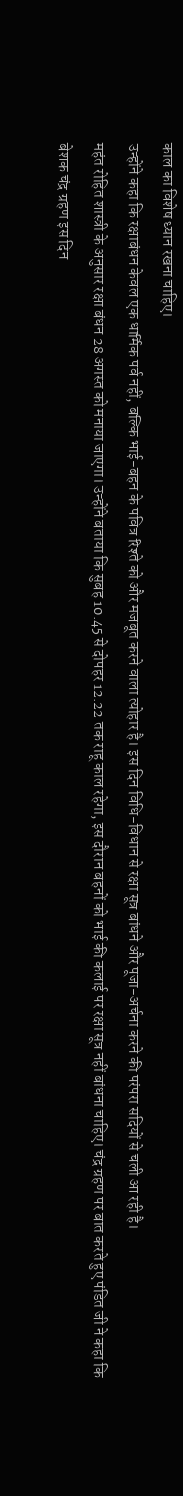काल का विशेष ध्यान रखना चाहिए।
उन्होंने कहा कि रक्षाबंधन केवल एक धार्मिक पर्व नहीं, बल्कि भाई-बहन के पवित्र रिश्ते को और मजबूत करने वाला त्योहार है। इस दिन विधि-विधान से रक्षा सूत्र बांधने और पूजा-अर्चना करने की परंपरा सदियों से चली आ रही है।
महंत रोहित शास्त्री के अनुसार रक्षा बंधन 28 अगस्त को मनाया जाएगा। उन्होंने बताया कि सुबह 10.45 से दोपहर 12.22 तक राहू काल रहेगा, इस दौरान बहनों को भाई की कलाई पर रक्षा सूत्र नहीं बांधना चाहिए। चंद्र ग्रहण पर बात करते हुए पंडित जी ने कहा कि बेशक चंद्र ग्रहण इस दिन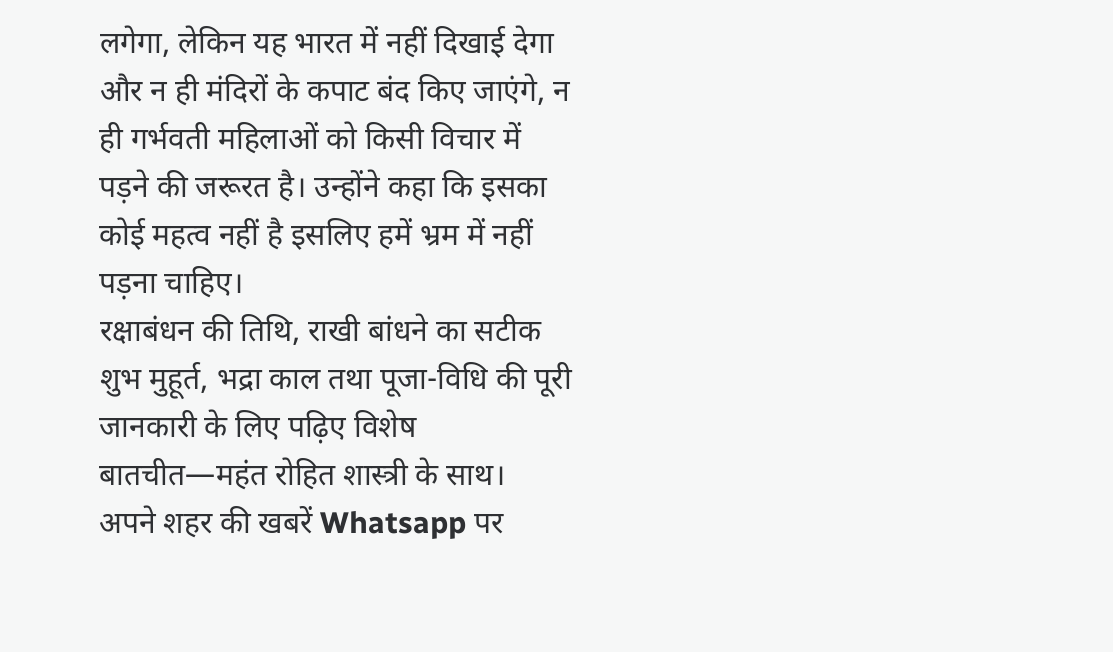लगेगा, लेकिन यह भारत में नहीं दिखाई देगा और न ही मंदिरों के कपाट बंद किए जाएंगे, न ही गर्भवती महिलाओं को किसी विचार में पड़ने की जरूरत है। उन्होंने कहा कि इसका कोई महत्व नहीं है इसलिए हमें भ्रम में नहीं पड़ना चाहिए।
रक्षाबंधन की तिथि, राखी बांधने का सटीक शुभ मुहूर्त, भद्रा काल तथा पूजा-विधि की पूरी जानकारी के लिए पढ़िए विशेष बातचीत—महंत रोहित शास्त्री के साथ।
अपने शहर की खबरें Whatsapp पर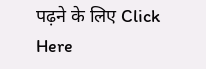पढ़ने के लिए Click Here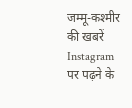जम्मू-कश्मीर की खबरें Instagram पर पढ़ने के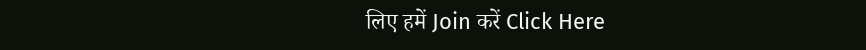लिए हमें Join करें Click Here